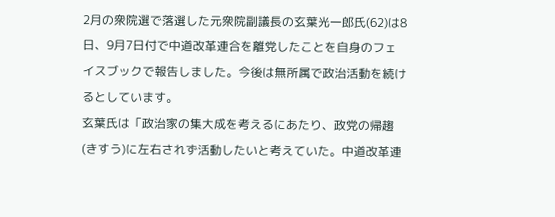2月の衆院選で落選した元衆院副議長の玄葉光一郎氏(62)は8日、9月7日付で中道改革連合を離党したことを自身のフェイスブックで報告しました。今後は無所属で政治活動を続けるとしています。
玄葉氏は「政治家の集大成を考えるにあたり、政党の帰趨(きすう)に左右されず活動したいと考えていた。中道改革連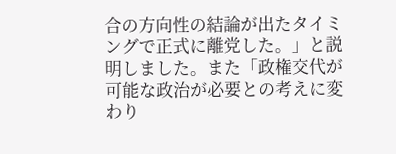合の方向性の結論が出たタイミングで正式に離党した。」と説明しました。また「政権交代が可能な政治が必要との考えに変わり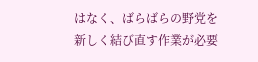はなく、ばらばらの野党を新しく結び直す作業が必要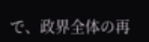で、政界全体の再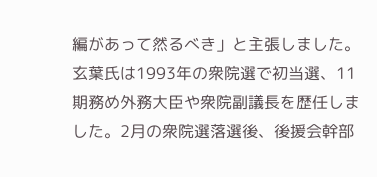編があって然るべき」と主張しました。玄葉氏は1993年の衆院選で初当選、11期務め外務大臣や衆院副議長を歴任しました。2月の衆院選落選後、後援会幹部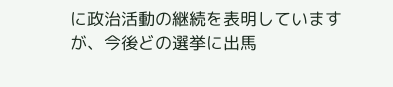に政治活動の継続を表明していますが、今後どの選挙に出馬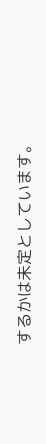するかは未定としています。